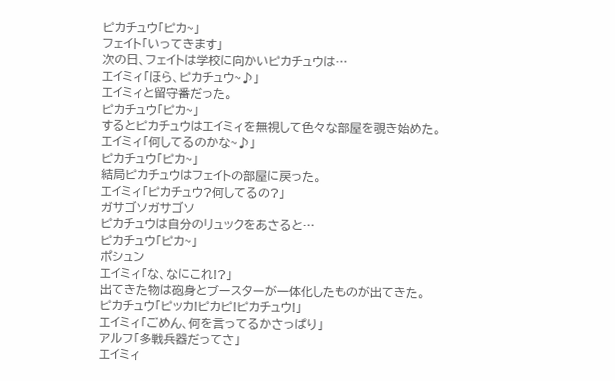ピカチュウ「ピカ~」
フェイト「いってきます」
次の日、フェイトは学校に向かいピカチュウは…
エイミィ「ほら、ピカチュウ~♪」
エイミィと留守番だった。
ピカチュウ「ピカ~」
するとピカチュウはエイミィを無視して色々な部屋を覗き始めた。
エイミィ「何してるのかな~♪」
ピカチュウ「ピカ~」
結局ピカチュウはフェイトの部屋に戻った。
エイミィ「ピカチュウ?何してるの?」
ガサゴソガサゴソ
ピカチュウは自分のリュックをあさると…
ピカチュウ「ピカ~」
ポシュン
エイミィ「な、なにこれ!?」
出てきた物は砲身とブースターが一体化したものが出てきた。
ピカチュウ「ピッカ!ピカピ!ピカチュウ!」
エイミィ「ごめん、何を言ってるかさっぱり」
アルフ「多戦兵器だってさ」
エイミィ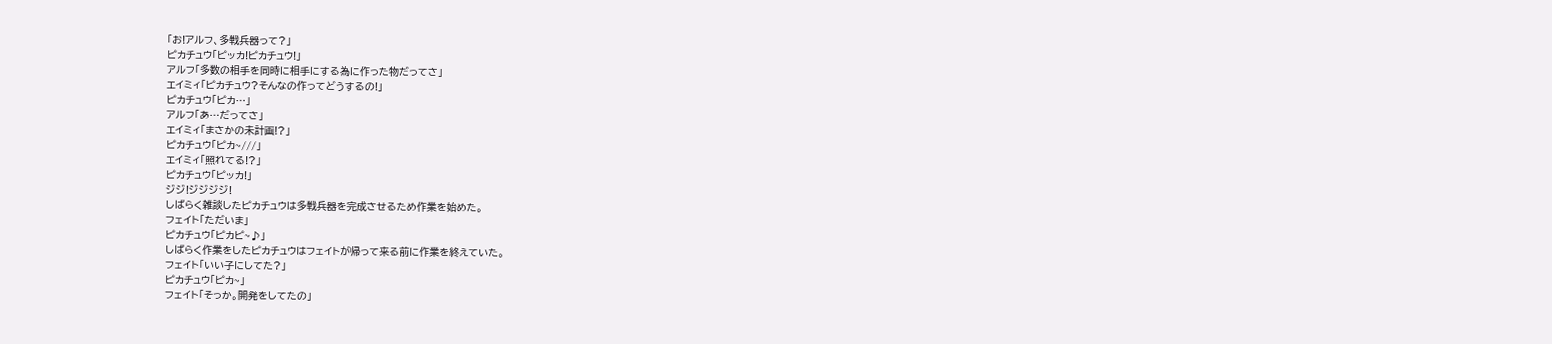「お!アルフ、多戦兵器って?」
ピカチュウ「ピッカ!ピカチュウ!」
アルフ「多数の相手を同時に相手にする為に作った物だってさ」
エイミィ「ピカチュウ?そんなの作ってどうするの!」
ピカチュウ「ピカ…」
アルフ「あ…だってさ」
エイミィ「まさかの未計画!?」
ピカチュウ「ピカ~///」
エイミィ「照れてる!?」
ピカチュウ「ピッカ!」
ジジ!ジジジジ!
しばらく雑談したピカチュウは多戦兵器を完成させるため作業を始めた。
フェイト「ただいま」
ピカチュウ「ピカピ~♪」
しばらく作業をしたピカチュウはフェイトが帰って来る前に作業を終えていた。
フェイト「いい子にしてた?」
ピカチュウ「ピカ~」
フェイト「そっか。開発をしてたの」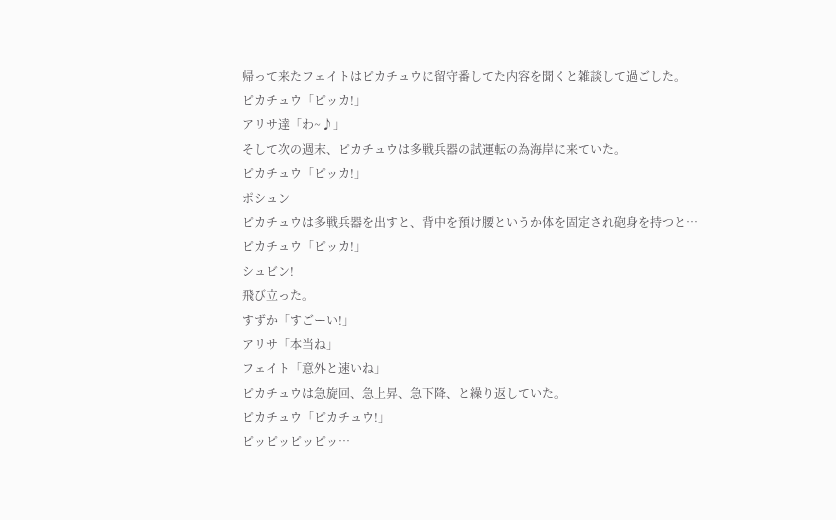帰って来たフェイトはピカチュウに留守番してた内容を聞くと雑談して過ごした。
ピカチュウ「ピッカ!」
アリサ達「わ~♪」
そして次の週末、ピカチュウは多戦兵器の試運転の為海岸に来ていた。
ピカチュウ「ピッカ!」
ポシュン
ピカチュウは多戦兵器を出すと、背中を預け腰というか体を固定され砲身を持つと…
ピカチュウ「ピッカ!」
シュビン!
飛び立った。
すずか「すごーい!」
アリサ「本当ね」
フェイト「意外と速いね」
ピカチュウは急旋回、急上昇、急下降、と繰り返していた。
ピカチュウ「ピカチュウ!」
ピッピッピッピッ…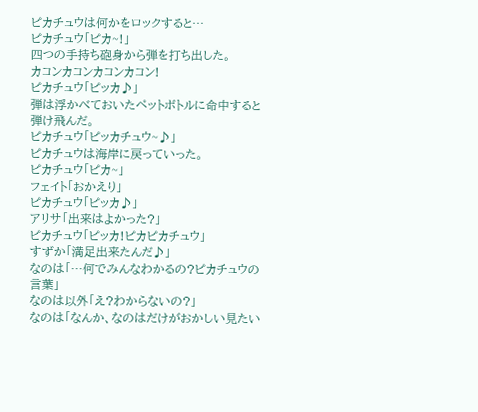ピカチュウは何かをロックすると…
ピカチュウ「ピカ~!」
四つの手持ち砲身から弾を打ち出した。
カコンカコンカコンカコン!
ピカチュウ「ピッカ♪」
弾は浮かべておいたペットボトルに命中すると弾け飛んだ。
ピカチュウ「ピッカチュウ~♪」
ピカチュウは海岸に戻っていった。
ピカチュウ「ピカ~」
フェイト「おかえり」
ピカチュウ「ピッカ♪」
アリサ「出来はよかった?」
ピカチュウ「ピッカ!ピカピカチュウ」
すずか「満足出来たんだ♪」
なのは「…何でみんなわかるの?ピカチュウの言葉」
なのは以外「え?わからないの?」
なのは「なんか、なのはだけがおかしい見たい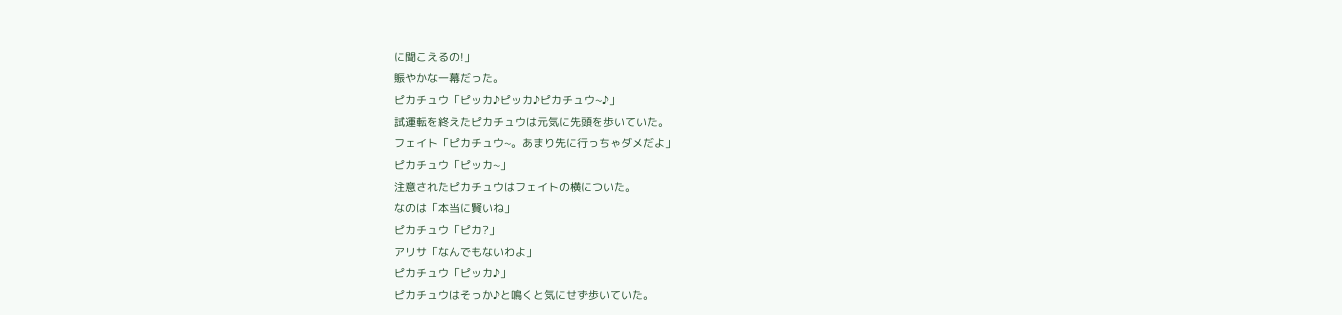に聞こえるの!」
賑やかな一幕だった。
ピカチュウ「ピッカ♪ピッカ♪ピカチュウ~♪」
試運転を終えたピカチュウは元気に先頭を歩いていた。
フェイト「ピカチュウ~。あまり先に行っちゃダメだよ」
ピカチュウ「ピッカ~」
注意されたピカチュウはフェイトの横についた。
なのは「本当に賢いね」
ピカチュウ「ピカ?」
アリサ「なんでもないわよ」
ピカチュウ「ピッカ♪」
ピカチュウはそっか♪と鳴くと気にせず歩いていた。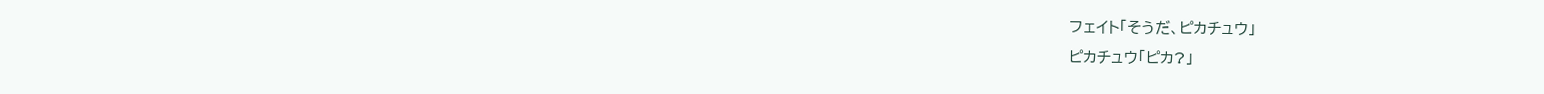フェイト「そうだ、ピカチュウ」
ピカチュウ「ピカ?」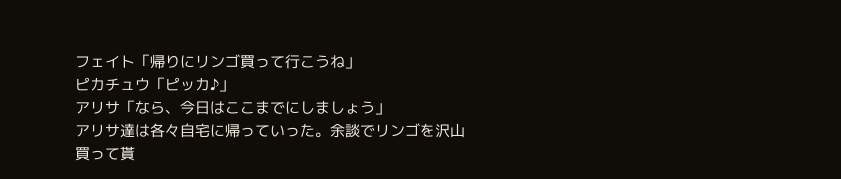フェイト「帰りにリンゴ買って行こうね」
ピカチュウ「ピッカ♪」
アリサ「なら、今日はここまでにしましょう」
アリサ達は各々自宅に帰っていった。余談でリンゴを沢山買って貰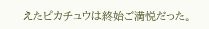えたピカチュウは終始ご満悦だった。